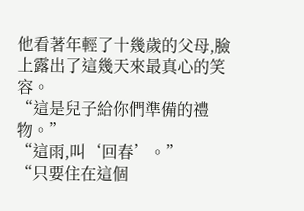他看著年輕了十幾歲的父母,臉上露出了這幾天來最真心的笑容。
“這是兒子給你們準備的禮物。”
“這雨,叫‘回春’。”
“只要住在這個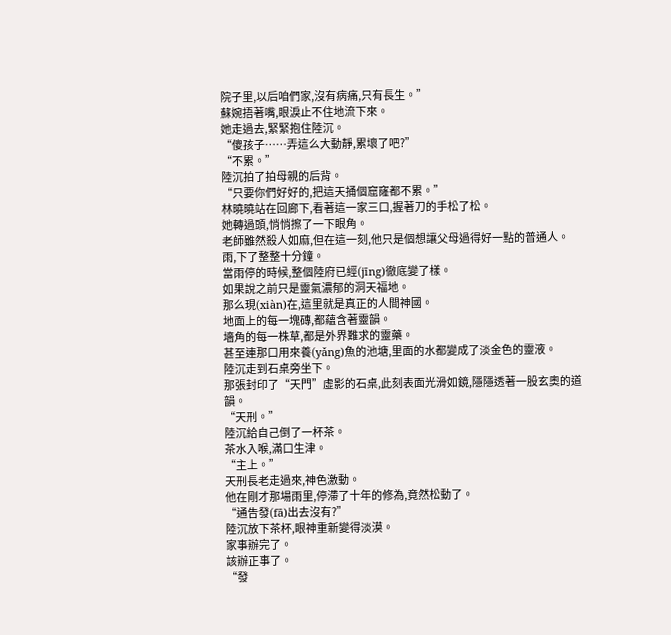院子里,以后咱們家,沒有病痛,只有長生。”
蘇婉捂著嘴,眼淚止不住地流下來。
她走過去,緊緊抱住陸沉。
“傻孩子……弄這么大動靜,累壞了吧?”
“不累。”
陸沉拍了拍母親的后背。
“只要你們好好的,把這天捅個窟窿都不累。”
林曉曉站在回廊下,看著這一家三口,握著刀的手松了松。
她轉過頭,悄悄擦了一下眼角。
老師雖然殺人如麻,但在這一刻,他只是個想讓父母過得好一點的普通人。
雨,下了整整十分鐘。
當雨停的時候,整個陸府已經(jīng)徹底變了樣。
如果說之前只是靈氣濃郁的洞天福地。
那么現(xiàn)在,這里就是真正的人間神國。
地面上的每一塊磚,都蘊含著靈韻。
墻角的每一株草,都是外界難求的靈藥。
甚至連那口用來養(yǎng)魚的池塘,里面的水都變成了淡金色的靈液。
陸沉走到石桌旁坐下。
那張封印了“天門”虛影的石桌,此刻表面光滑如鏡,隱隱透著一股玄奧的道韻。
“天刑。”
陸沉給自己倒了一杯茶。
茶水入喉,滿口生津。
“主上。”
天刑長老走過來,神色激動。
他在剛才那場雨里,停滯了十年的修為,竟然松動了。
“通告發(fā)出去沒有?”
陸沉放下茶杯,眼神重新變得淡漠。
家事辦完了。
該辦正事了。
“發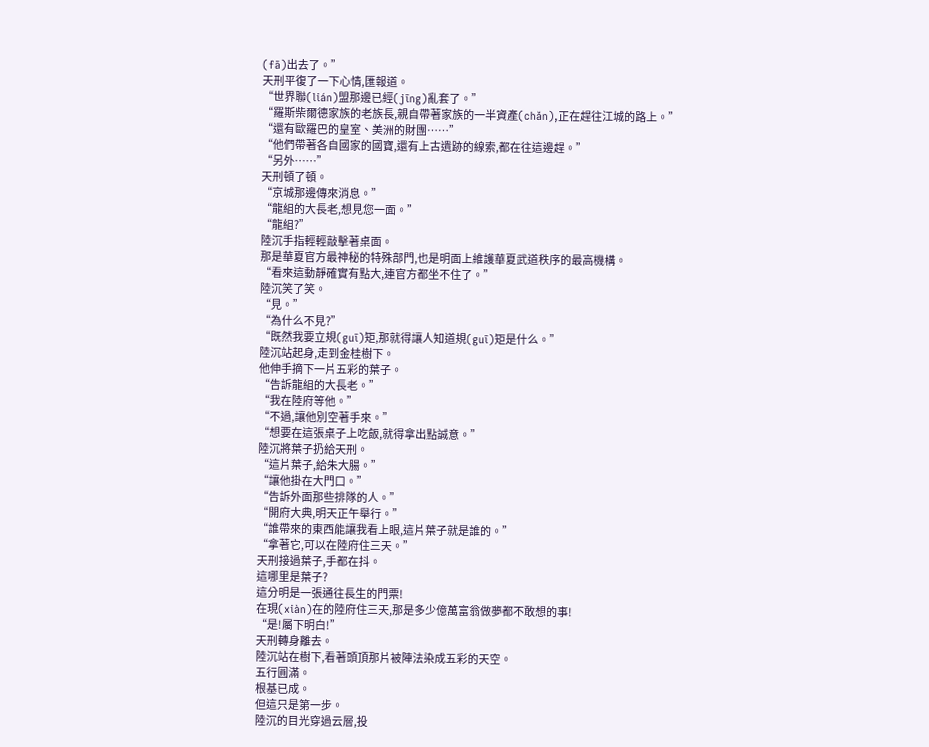(fā)出去了。”
天刑平復了一下心情,匯報道。
“世界聯(lián)盟那邊已經(jīng)亂套了。”
“羅斯柴爾德家族的老族長,親自帶著家族的一半資產(chǎn),正在趕往江城的路上。”
“還有歐羅巴的皇室、美洲的財團……”
“他們帶著各自國家的國寶,還有上古遺跡的線索,都在往這邊趕。”
“另外……”
天刑頓了頓。
“京城那邊傳來消息。”
“龍組的大長老,想見您一面。”
“龍組?”
陸沉手指輕輕敲擊著桌面。
那是華夏官方最神秘的特殊部門,也是明面上維護華夏武道秩序的最高機構。
“看來這動靜確實有點大,連官方都坐不住了。”
陸沉笑了笑。
“見。”
“為什么不見?”
“既然我要立規(guī)矩,那就得讓人知道規(guī)矩是什么。”
陸沉站起身,走到金桂樹下。
他伸手摘下一片五彩的葉子。
“告訴龍組的大長老。”
“我在陸府等他。”
“不過,讓他別空著手來。”
“想要在這張桌子上吃飯,就得拿出點誠意。”
陸沉將葉子扔給天刑。
“這片葉子,給朱大腸。”
“讓他掛在大門口。”
“告訴外面那些排隊的人。”
“開府大典,明天正午舉行。”
“誰帶來的東西能讓我看上眼,這片葉子就是誰的。”
“拿著它,可以在陸府住三天。”
天刑接過葉子,手都在抖。
這哪里是葉子?
這分明是一張通往長生的門票!
在現(xiàn)在的陸府住三天,那是多少億萬富翁做夢都不敢想的事!
“是!屬下明白!”
天刑轉身離去。
陸沉站在樹下,看著頭頂那片被陣法染成五彩的天空。
五行圓滿。
根基已成。
但這只是第一步。
陸沉的目光穿過云層,投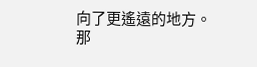向了更遙遠的地方。
那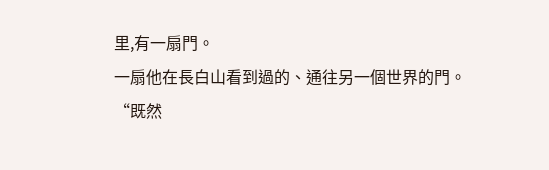里,有一扇門。
一扇他在長白山看到過的、通往另一個世界的門。
“既然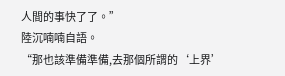人間的事快了了。”
陸沉喃喃自語。
“那也該準備準備,去那個所謂的‘上界’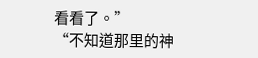看看了。”
“不知道那里的神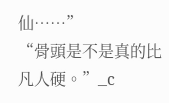仙……”
“骨頭是不是真的比凡人硬。”_c